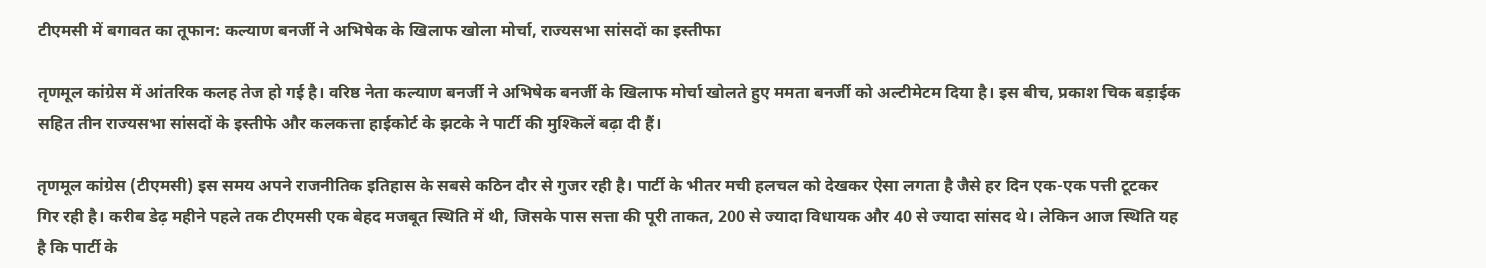टीएमसी में बगावत का तूफान: कल्याण बनर्जी ने अभिषेक के खिलाफ खोला मोर्चा, राज्यसभा सांसदों का इस्तीफा

तृणमूल कांग्रेस में आंतरिक कलह तेज हो गई है। वरिष्ठ नेता कल्याण बनर्जी ने अभिषेक बनर्जी के खिलाफ मोर्चा खोलते हुए ममता बनर्जी को अल्टीमेटम दिया है। इस बीच, प्रकाश चिक बड़ाईक सहित तीन राज्यसभा सांसदों के इस्तीफे और कलकत्ता हाईकोर्ट के झटके ने पार्टी की मुश्किलें बढ़ा दी हैं।

तृणमूल कांग्रेस (टीएमसी) इस समय अपने राजनीतिक इतिहास के सबसे कठिन दौर से गुजर रही है। पार्टी के भीतर मची हलचल को देखकर ऐसा लगता है जैसे हर दिन एक-एक पत्ती टूटकर गिर रही है। करीब डेढ़ महीने पहले तक टीएमसी एक बेहद मजबूत स्थिति में थी, जिसके पास सत्ता की पूरी ताकत, 200 से ज्यादा विधायक और 40 से ज्यादा सांसद थे। लेकिन आज स्थिति यह है कि पार्टी के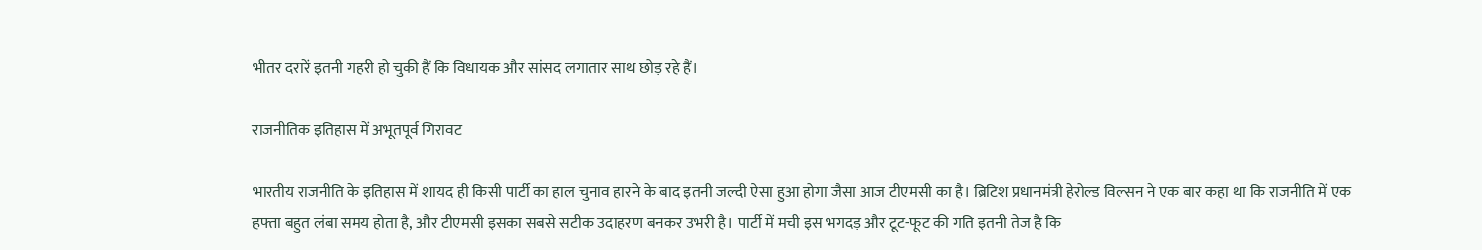भीतर दरारें इतनी गहरी हो चुकी हैं कि विधायक और सांसद लगातार साथ छोड़ रहे हैं।

राजनीतिक इतिहास में अभूतपूर्व गिरावट

भारतीय राजनीति के इतिहास में शायद ही किसी पार्टी का हाल चुनाव हारने के बाद इतनी जल्दी ऐसा हुआ होगा जैसा आज टीएमसी का है। ब्रिटिश प्रधानमंत्री हेरोल्ड विल्सन ने एक बार कहा था कि राजनीति में एक हफ्ता बहुत लंबा समय होता है, और टीएमसी इसका सबसे सटीक उदाहरण बनकर उभरी है। पार्टी में मची इस भगदड़ और टूट-फूट की गति इतनी तेज है कि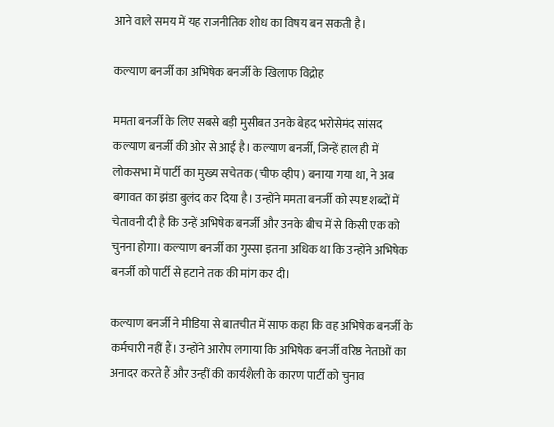आने वाले समय में यह राजनीतिक शोध का विषय बन सकती है।

कल्याण बनर्जी का अभिषेक बनर्जी के खिलाफ विद्रोह

ममता बनर्जी के लिए सबसे बड़ी मुसीबत उनके बेहद भरोसेमंद सांसद कल्याण बनर्जी की ओर से आई है। कल्याण बनर्जी, जिन्हें हाल ही में लोकसभा में पार्टी का मुख्य सचेतक (चीफ व्हीप) बनाया गया था, ने अब बगावत का झंडा बुलंद कर दिया है। उन्होंने ममता बनर्जी को स्पष्ट शब्दों में चेतावनी दी है कि उन्हें अभिषेक बनर्जी और उनके बीच में से किसी एक को चुनना होगा। कल्याण बनर्जी का गुस्सा इतना अधिक था कि उन्होंने अभिषेक बनर्जी को पार्टी से हटाने तक की मांग कर दी।

कल्याण बनर्जी ने मीडिया से बातचीत में साफ कहा कि वह अभिषेक बनर्जी के कर्मचारी नहीं हैं। उन्होंने आरोप लगाया कि अभिषेक बनर्जी वरिष्ठ नेताओं का अनादर करते हैं और उन्हीं की कार्यशैली के कारण पार्टी को चुनाव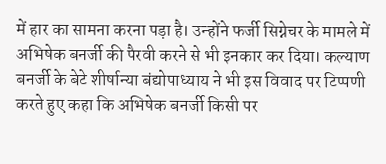में हार का सामना करना पड़ा है। उन्होंने फर्जी सिग्नेचर के मामले में अभिषेक बनर्जी की पैरवी करने से भी इनकार कर दिया। कल्याण बनर्जी के बेटे शीर्षान्या बंद्योपाध्याय ने भी इस विवाद पर टिप्पणी करते हुए कहा कि अभिषेक बनर्जी किसी पर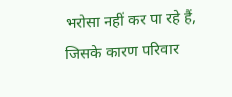भरोसा नहीं कर पा रहे हैं, जिसके कारण परिवार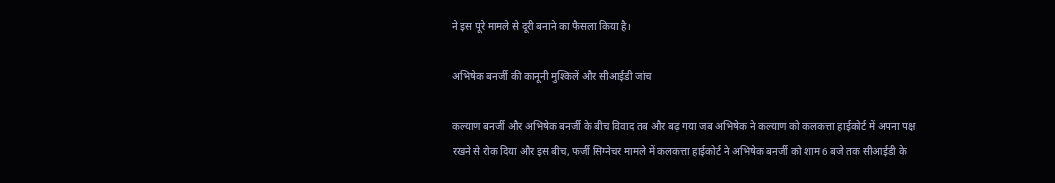ने इस पूरे मामले से दूरी बनाने का फैसला किया है।

अभिषेक बनर्जी की कानूनी मुश्किलें और सीआईडी जांच

कल्याण बनर्जी और अभिषेक बनर्जी के बीच विवाद तब और बढ़ गया जब अभिषेक ने कल्याण को कलकत्ता हाईकोर्ट में अपना पक्ष रखने से रोक दिया और इस बीच, फर्जी सिग्नेचर मामले में कलकत्ता हाईकोर्ट ने अभिषेक बनर्जी को शाम 6 बजे तक सीआईडी के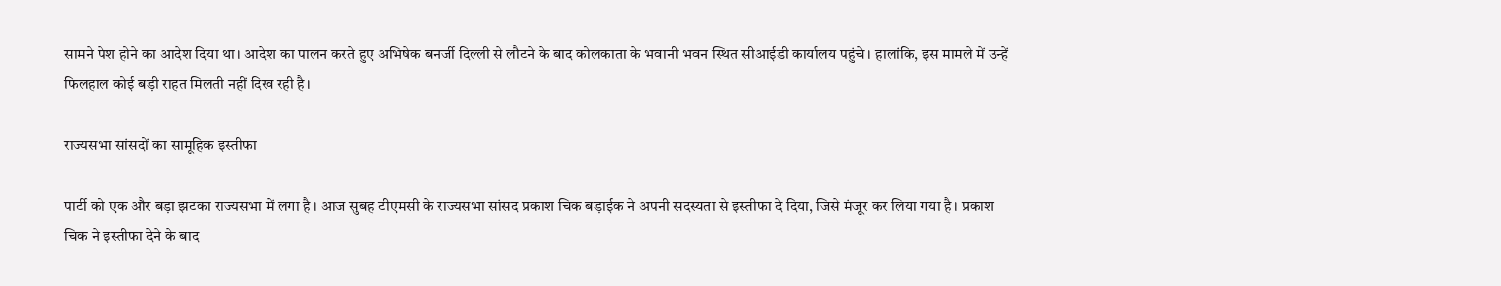सामने पेश होने का आदेश दिया था। आदेश का पालन करते हुए अभिषेक बनर्जी दिल्ली से लौटने के बाद कोलकाता के भवानी भवन स्थित सीआईडी कार्यालय पहुंचे। हालांकि, इस मामले में उन्हें फिलहाल कोई बड़ी राहत मिलती नहीं दिख रही है।

राज्यसभा सांसदों का सामूहिक इस्तीफा

पार्टी को एक और बड़ा झटका राज्यसभा में लगा है। आज सुबह टीएमसी के राज्यसभा सांसद प्रकाश चिक बड़ाईक ने अपनी सदस्यता से इस्तीफा दे दिया, जिसे मंजूर कर लिया गया है। प्रकाश चिक ने इस्तीफा देने के बाद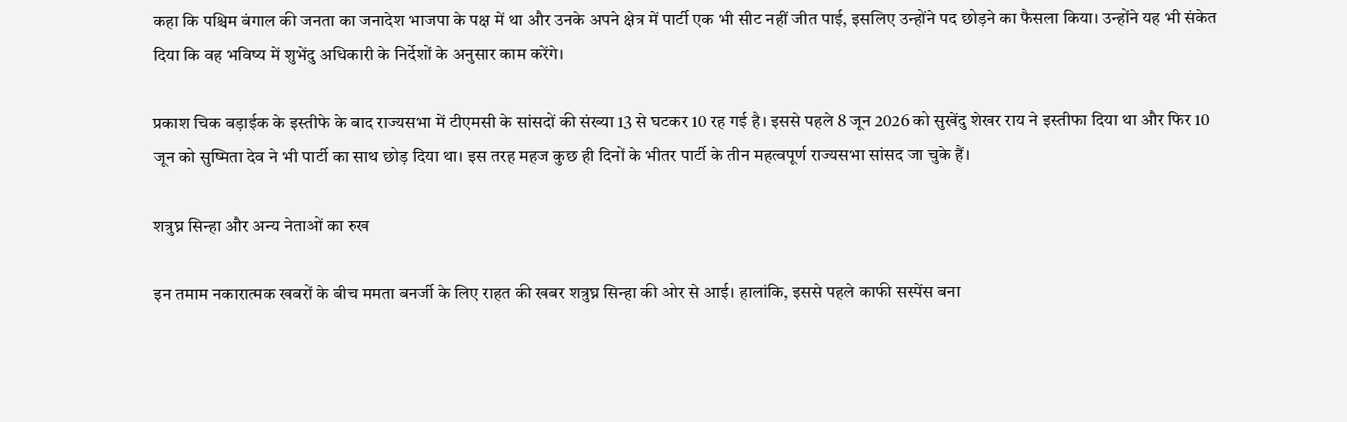कहा कि पश्चिम बंगाल की जनता का जनादेश भाजपा के पक्ष में था और उनके अपने क्षेत्र में पार्टी एक भी सीट नहीं जीत पाई, इसलिए उन्होंने पद छोड़ने का फैसला किया। उन्होंने यह भी संकेत दिया कि वह भविष्य में शुभेंदु अधिकारी के निर्देशों के अनुसार काम करेंगे।

प्रकाश चिक बड़ाईक के इस्तीफे के बाद राज्यसभा में टीएमसी के सांसदों की संख्या 13 से घटकर 10 रह गई है। इससे पहले 8 जून 2026 को सुखेंदु शेखर राय ने इस्तीफा दिया था और फिर 10 जून को सुष्मिता देव ने भी पार्टी का साथ छोड़ दिया था। इस तरह महज कुछ ही दिनों के भीतर पार्टी के तीन महत्वपूर्ण राज्यसभा सांसद जा चुके हैं।

शत्रुघ्न सिन्हा और अन्य नेताओं का रुख

इन तमाम नकारात्मक खबरों के बीच ममता बनर्जी के लिए राहत की खबर शत्रुघ्न सिन्हा की ओर से आई। हालांकि, इससे पहले काफी सस्पेंस बना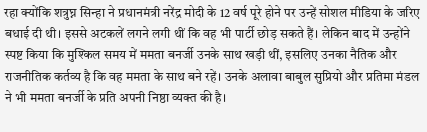रहा क्योंकि शत्रुघ्न सिन्हा ने प्रधानमंत्री नरेंद्र मोदी के 12 वर्ष पूरे होने पर उन्हें सोशल मीडिया के जरिए बधाई दी थी। इससे अटकलें लगने लगी थीं कि वह भी पार्टी छोड़ सकते हैं। लेकिन बाद में उन्होंने स्पष्ट किया कि मुश्किल समय में ममता बनर्जी उनके साथ खड़ी थीं, इसलिए उनका नैतिक और राजनीतिक कर्तव्य है कि वह ममता के साथ बने रहें। उनके अलावा बाबुल सुप्रियो और प्रतिमा मंडल ने भी ममता बनर्जी के प्रति अपनी निष्ठा व्यक्त की है।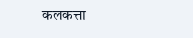कलकत्ता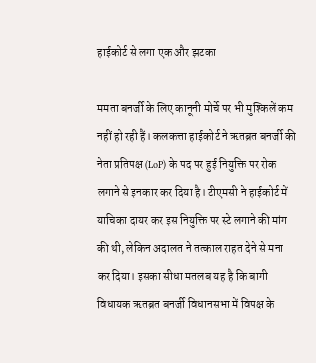हाईकोर्ट से लगा एक और झटका

ममता बनर्जी के लिए कानूनी मोर्चे पर भी मुश्किलें कम नहीं हो रही हैं। कलकत्ता हाईकोर्ट ने ऋतब्रत बनर्जी की नेता प्रतिपक्ष (LoP) के पद पर हुई नियुक्ति पर रोक लगाने से इनकार कर दिया है। टीएमसी ने हाईकोर्ट में याचिका दायर कर इस नियुक्ति पर स्टे लगाने की मांग की थी, लेकिन अदालत ने तत्काल राहत देने से मना कर दिया। इसका सीधा मतलब यह है कि बागी विधायक ऋतब्रत बनर्जी विधानसभा में विपक्ष के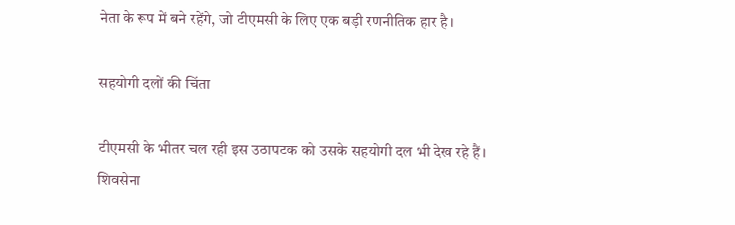नेता के रूप में बने रहेंगे, जो टीएमसी के लिए एक बड़ी रणनीतिक हार है।

सहयोगी दलों की चिंता

टीएमसी के भीतर चल रही इस उठापटक को उसके सहयोगी दल भी देख रहे हैं। शिवसेना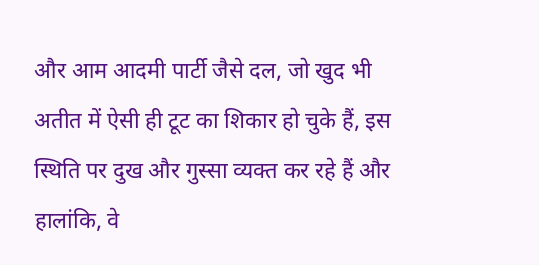और आम आदमी पार्टी जैसे दल, जो खुद भी अतीत में ऐसी ही टूट का शिकार हो चुके हैं, इस स्थिति पर दुख और गुस्सा व्यक्त कर रहे हैं और हालांकि, वे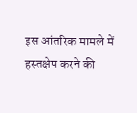इस आंतरिक मामले में हस्तक्षेप करने की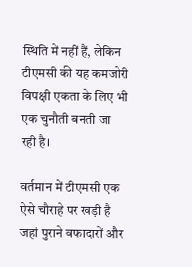स्थिति में नहीं हैं, लेकिन टीएमसी की यह कमजोरी विपक्षी एकता के लिए भी एक चुनौती बनती जा रही है।

वर्तमान में टीएमसी एक ऐसे चौराहे पर खड़ी है जहां पुराने वफादारों और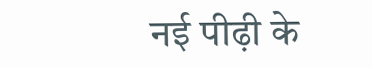नई पीढ़ी के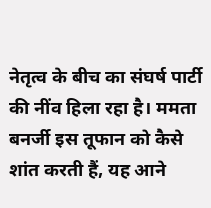नेतृत्व के बीच का संघर्ष पार्टी की नींव हिला रहा है। ममता बनर्जी इस तूफान को कैसे शांत करती हैं, यह आने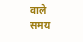वाले समय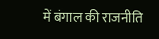में बंगाल की राजनीति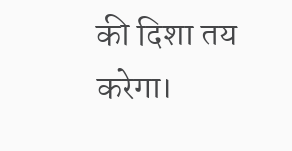की दिशा तय करेगा।